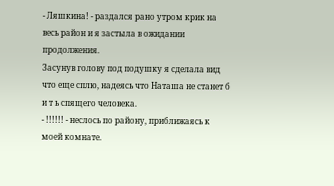- Ляшкина! - раздался рано утром крик на весь район и я застыла в ожидании продолжения.
Засунув голову под подушку я сделала вид что еще сплю, надеясь что Наташа не станет б и т ь спящего человека.
- !!!!!! - неслось по району, приближаясь к моей комнате.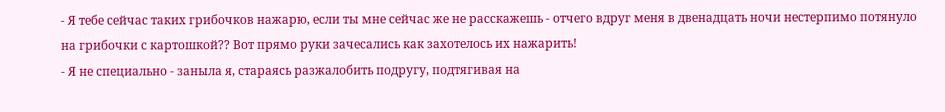- Я тебе сейчас таких грибочков нажарю, если ты мне сейчас же не расскажешь - отчего вдруг меня в двенадцать ночи нестерпимо потянуло на грибочки с картошкой?? Вот прямо руки зачесались как захотелось их нажарить!
- Я не специально - заныла я, стараясь разжалобить подругу, подтягивая на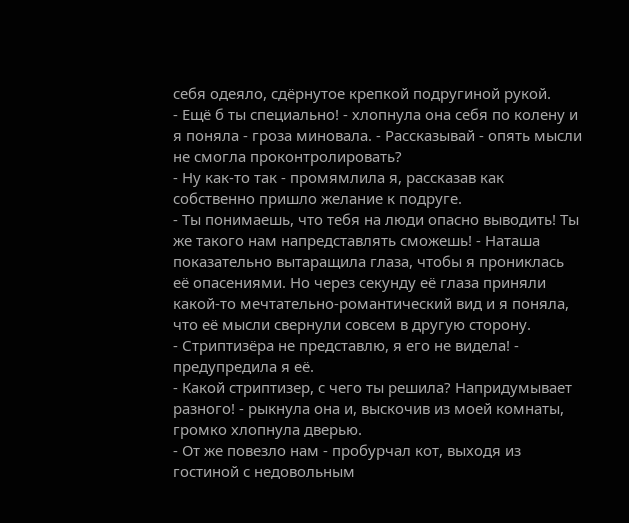себя одеяло, сдёрнутое крепкой подругиной рукой.
- Ещё б ты специально! - хлопнула она себя по колену и я поняла - гроза миновала. - Рассказывай - опять мысли не смогла проконтролировать?
- Ну как-то так - промямлила я, рассказав как собственно пришло желание к подруге.
- Ты понимаешь, что тебя на люди опасно выводить! Ты же такого нам напредставлять сможешь! - Наташа показательно вытаращила глаза, чтобы я прониклась её опасениями. Но через секунду её глаза приняли какой-то мечтательно-романтический вид и я поняла, что её мысли свернули совсем в другую сторону.
- Стриптизёрa не представлю, я его не видела! - предупредила я её.
- Какой стриптизeр, с чего ты решила? Напридумывает разного! - рыкнула она и, выскочив из моей комнаты, громко хлопнула дверью.
- От же повезло нам - пробурчал кот, выходя из гостиной с недовольным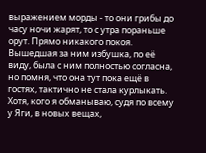выражением морды - то они грибы до часу ночи жарят, то с утра пораньше орут. Прямо никакого покоя.
Вышедшая за ним избушка, по её виду, была с ним полностью согласна, но помня, что она тут пока ещё в гостях, тактично не стала курлыкать. Хотя, кого я обманываю, судя по всему у Яги, в новых вещах,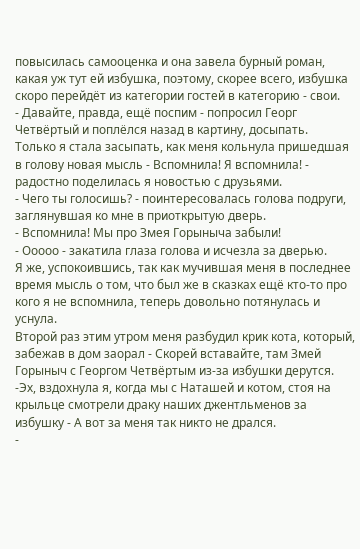повысилась самооценка и она завела бурный роман, какая уж тут ей избушка, поэтому, скорее всего, избушка скоро перейдёт из категории гостей в категорию - свои.
- Давайте, правда, ещё поспим - попросил Георг Четвёртый и поплёлся назад в картину, досыпать.
Только я стала засыпать, как меня кольнула пришедшая в голову новая мысль - Вспомнила! Я вспомнила! - радостно поделилась я новостью с друзьями.
- Чего ты голосишь? - поинтересовалась голова подруги, заглянувшая ко мне в приоткрытую дверь.
- Вспомнила! Мы про Змея Горыныча забыли!
- Ооооо - закатила глаза голова и исчезла за дверью.
Я же, успокоившись, так как мучившая меня в последнее время мысль о том, что был же в сказках ещё кто-то про кого я не вспомнила, теперь довольно потянулась и уснула.
Второй раз этим утром меня разбудил крик кота, который, забежав в дом заорал - Скорей вставайте, там Змей Горыныч с Георгом Четвёртым из-за избушки дeрутся.
-Эх, вздохнула я, когда мы с Наташей и котом, стоя на крыльце смотрели дрaку наших джентльменов за избушку - А вот за меня так никто не дрался.
-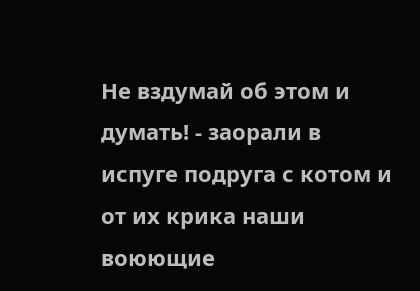Не вздумай об этом и думать! - заорали в испуге подруга с котом и от их крика наши воюющие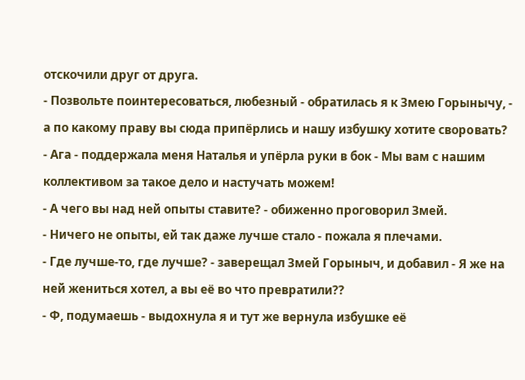отскочили друг от друга.
- Позвольте поинтересоваться, любезный - обратилась я к Змею Горынычу, - а по какому праву вы сюда припёрлись и нашу избушку хотите сворoвать?
- Ага - поддержала меня Наталья и упёрла руки в бок - Мы вам с нашим коллективом за такое дело и настучать можем!
- А чего вы над ней опыты ставите? - обиженно проговорил Змей.
- Ничего не опыты, ей так даже лучше стало - пожала я плечами.
- Где лучше-то, где лучше? - заверещал Змей Горыныч, и добавил - Я же на ней жениться хотел, а вы её во что превратили??
- Ф, подумаешь - выдохнула я и тут же вернула избушке её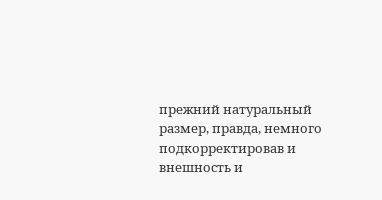прежний натуральный размер, правда, немного подкорректировав и внешность и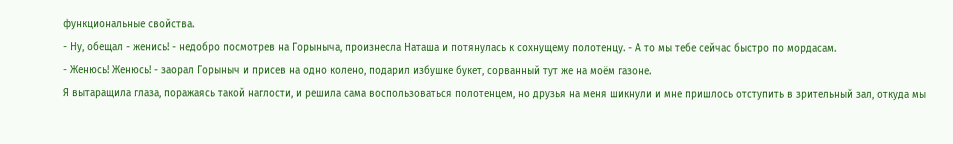функциональные свойства.
- Ну, обещал - женись! - недобро посмотрев на Горыныча, произнесла Наташа и потянулась к сохнущему полотенцу. - А то мы тебе сейчас быстро по мордасам.
- Женюсь! Женюсь! - заорал Горыныч и присев на одно колено, подарил избушке букет, сорванный тут же на моём газоне.
Я вытаращила глаза, поражаясь такой наглости, и решила сама воспользоваться полотенцем, но друзья на меня шикнули и мне пришлось отступить в зрительный зал, откуда мы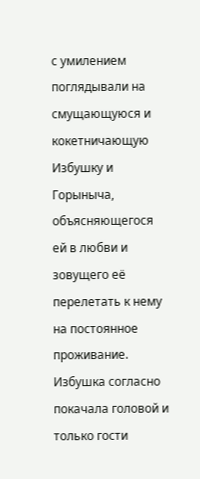с умилением поглядывали на смущающуюся и кокетничающую Избушку и Горыныча, объясняющегося ей в любви и зовущего её перелетать к нему на постоянное проживание. Избушка согласно покачала головой и только гости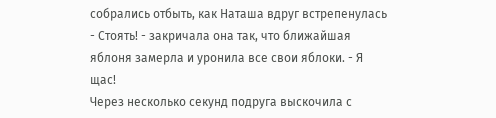собрались отбыть, как Наташа вдруг встрепенулась - Стоять! - закричала она так, что ближайшая яблоня замерла и уронила все свои яблоки. - Я щас!
Через несколько секунд подруга выскочила с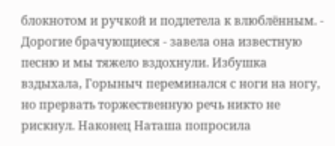блокнотом и ручкой и подлетела к влюблённым. - Дорогие брачующиеся - завела она известную песню и мы тяжело вздохнули. Избушка вздыхала, Горыныч переминался с ноги на ногу, но прервать торжественную речь никто не рискнул. Наконец Наташа попросила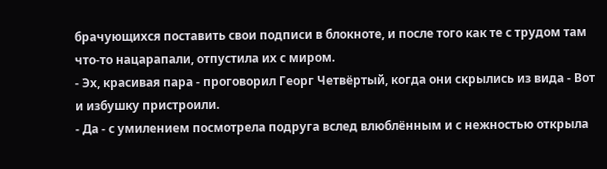брачующихся поставить свои подписи в блокноте, и после того как те с трудом там что-то нацарапали, отпустила их с миром.
- Эх, красивая пара - проговорил Георг Четвёртый, когда они скрылись из вида - Вот и избушку пристроили.
- Да - с умилением посмотрела подруга вслед влюблённым и с нежностью открыла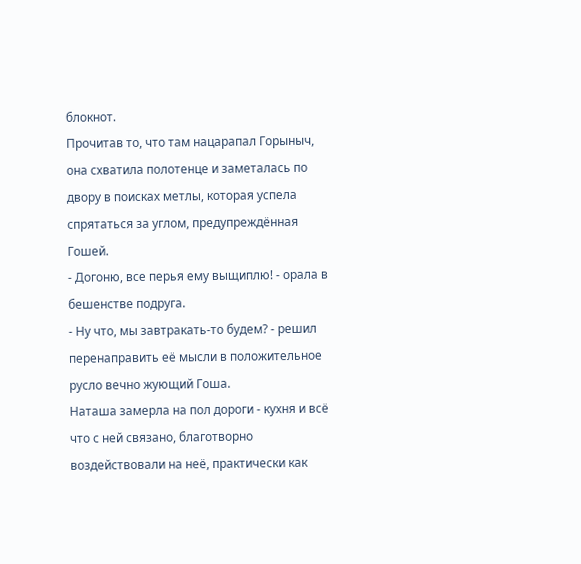блокнот.
Прочитав то, что там нацарапал Горыныч, она схватила полотенце и заметалась по двору в поисках метлы, которая успела спрятаться за углом, предупреждённая Гошей.
- Догоню, все перья ему выщиплю! - орала в бешенстве подруга.
- Ну что, мы завтракать-то будем? - решил перенаправить её мысли в положительное русло вечно жующий Гоша.
Наташа замерла на пол дороги - кухня и всё что с ней связано, благотворно воздействовали на неё, практически как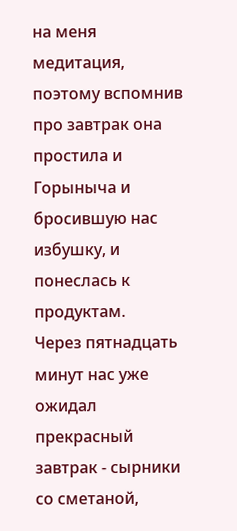на меня медитация, поэтому вспомнив про завтрак она простила и Горыныча и бросившую нас избушку, и понеслась к продуктам.
Через пятнадцать минут нас уже ожидал прекрасный завтрак - сырники со сметаной,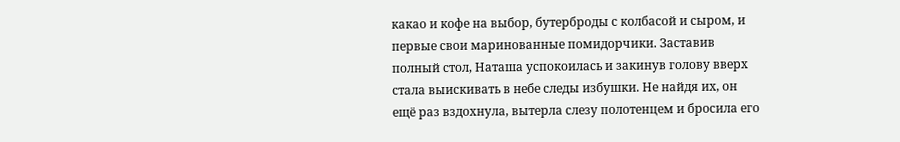какао и кофе на выбор, бутерброды с колбасой и сыром, и первые свои маринованные помидорчики. Заставив полный стол, Наташа успокоилась и закинув голову вверх стала выискивать в небе следы избушки. Не найдя их, он ещё раз вздохнула, вытерла слезу полотенцем и бросила его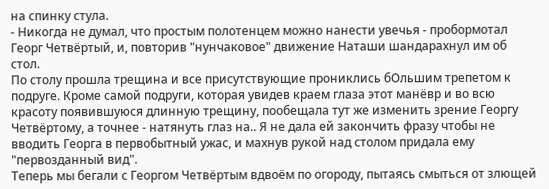на спинку стула.
- Никогда не думал, что простым полотенцем можно нанести увечья - пробормотал Георг Четвёртый, и, повторив "нунчаковое" движение Наташи шандарахнул им об стол.
По столу прошла трещина и все присутствующие прониклись бОльшим трепетом к подруге. Кроме самой подруги, которая увидев краем глаза этот манёвр и во всю красоту появившуюся длинную трещину, пообещала тут же изменить зрение Георгу Четвёртому, а точнее - натянуть глаз на.. Я не дала ей закончить фразу чтобы не вводить Георга в первобытный ужас, и махнув рукой над столом придала ему "первозданный вид".
Теперь мы бегали с Георгом Четвёртым вдвоём по огороду, пытаясь смыться от злющей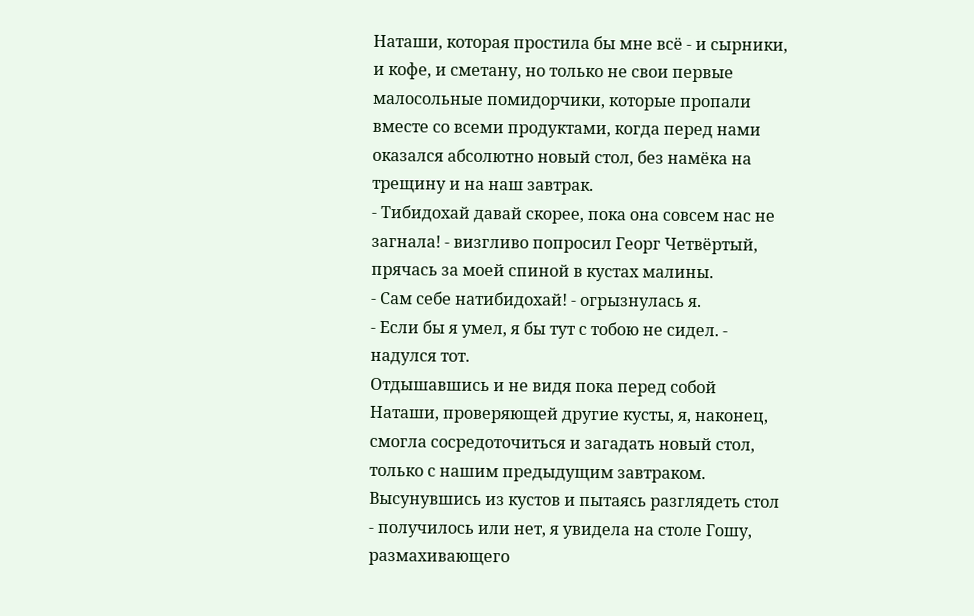Наташи, которая простила бы мне всё - и сырники, и кофе, и сметану, но только не свои первые малосольные помидорчики, которые пропали вместе со всеми продуктами, когда перед нами оказался абсолютно новый стол, без намёка на трещину и на наш завтрак.
- Тибидохай давай скорее, пока она совсем нас не загнала! - визгливо попросил Георг Четвёртый, прячась за моей спиной в кустах малины.
- Сам себе натибидохай! - огрызнулась я.
- Если бы я умел, я бы тут с тобою не сидел. - надулся тот.
Отдышавшись и не видя пока перед собой Наташи, проверяющей другие кусты, я, наконец, смогла сосредоточиться и загадать новый стол, только с нашим предыдущим завтраком. Высунувшись из кустов и пытаясь разглядеть стол - получилось или нет, я увидела на столе Гошу, размахивающего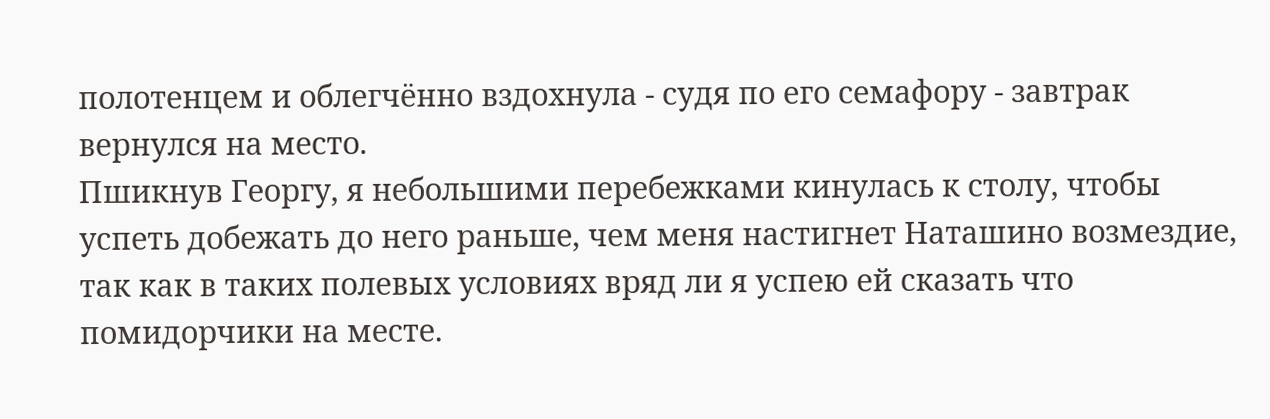полотенцем и облегчённо вздохнула - судя по его семафору - завтрак вернулся на место.
Пшикнув Георгу, я небольшими перебежками кинулась к столу, чтобы успеть добежать до него раньше, чем меня настигнет Наташино возмездие, так как в таких полевых условиях вряд ли я успею ей сказать что помидорчики на месте.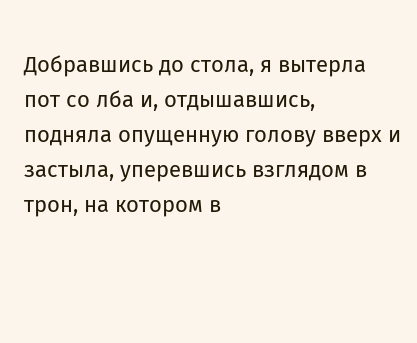Добравшись до стола, я вытерла пот со лба и, отдышавшись, подняла опущенную голову вверх и застыла, уперевшись взглядом в трон, на котором в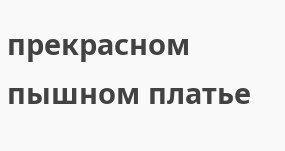прекрасном пышном платье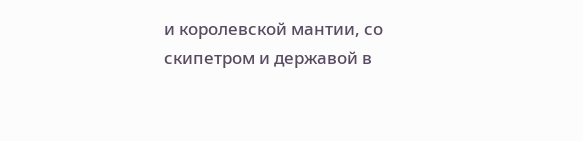и королевской мантии, со скипетром и державой в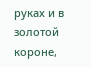руках и в золотой короне,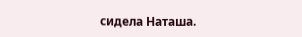сидела Наташа.